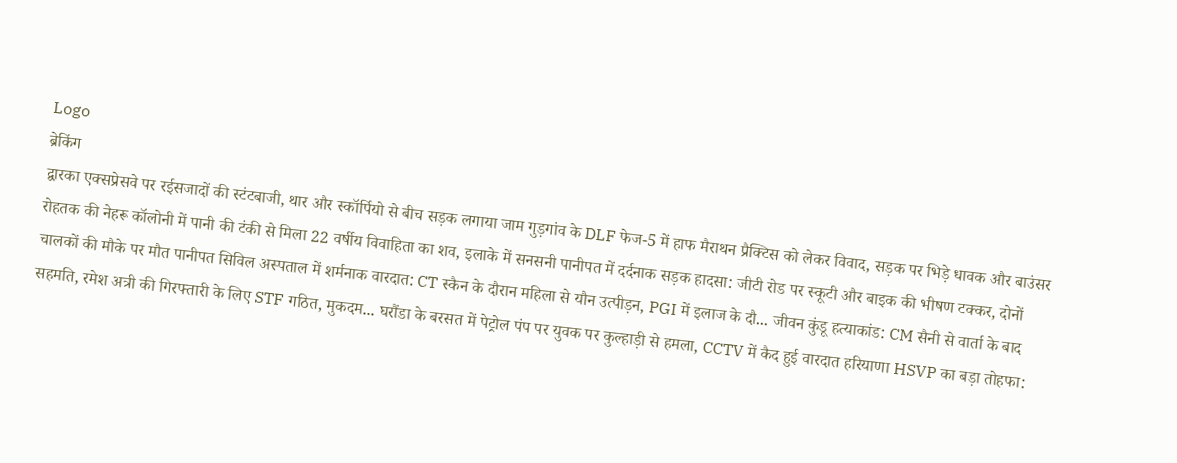Logo
ब्रेकिंग
द्वारका एक्सप्रेसवे पर रईसजादों की स्टंटबाजी, थार और स्कॉर्पियो से बीच सड़क लगाया जाम गुड़गांव के DLF फेज-5 में हाफ मैराथन प्रैक्टिस को लेकर विवाद, सड़क पर भिड़े धावक और बाउंसर रोहतक की नेहरू कॉलोनी में पानी की टंकी से मिला 22 वर्षीय विवाहिता का शव, इलाके में सनसनी पानीपत में दर्दनाक सड़क हादसा: जीटी रोड पर स्कूटी और बाइक की भीषण टक्कर, दोनों चालकों की मौके पर मौत पानीपत सिविल अस्पताल में शर्मनाक वारदात: CT स्कैन के दौरान महिला से यौन उत्पीड़न, PGI में इलाज के दौ... जीवन कुंडू हत्याकांड: CM सैनी से वार्ता के बाद सहमति, रमेश अत्री की गिरफ्तारी के लिए STF गठित, मुकदम... घरौंडा के बरसत में पेट्रोल पंप पर युवक पर कुल्हाड़ी से हमला, CCTV में कैद हुई वारदात हरियाणा HSVP का बड़ा तोहफा: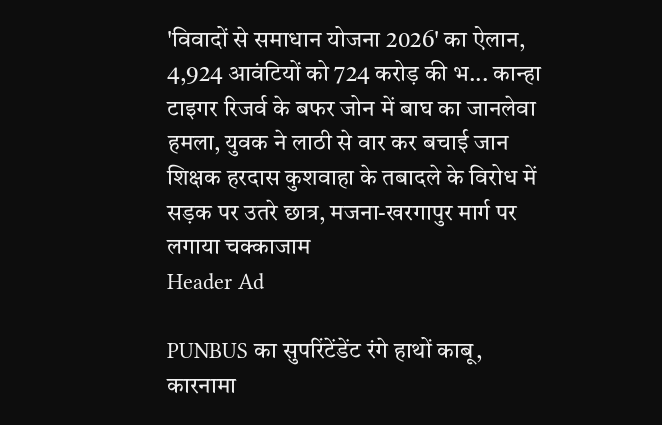'विवादों से समाधान योजना 2026' का ऐलान, 4,924 आवंटियों को 724 करोड़ की भ... कान्हा टाइगर रिजर्व के बफर जोन में बाघ का जानलेवा हमला, युवक ने लाठी से वार कर बचाई जान शिक्षक हरदास कुशवाहा के तबादले के विरोध में सड़क पर उतरे छात्र, मजना-खरगापुर मार्ग पर लगाया चक्काजाम
Header Ad

PUNBUS का सुपरिंटेंडेंट रंगे हाथों काबू, कारनामा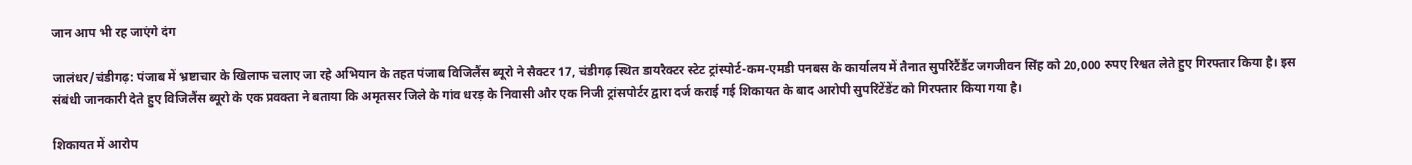जान आप भी रह जाएंगे दंग

जालंधर/चंडीगढ़: पंजाब में भ्रष्टाचार के खिलाफ चलाए जा रहे अभियान के तहत पंजाब विजिलैंस ब्यूरो ने सैक्टर 17, चंडीगढ़ स्थित डायरैक्टर स्टेट ट्रांस्पोर्ट-कम-एमडी पनबस के कार्यालय में तैनात सुपरिंटैंडैंट जगजीवन सिंह को 20,000 रुपए रिश्वत लेते हुए गिरफ्तार किया है। इस संबंधी जानकारी देते हुए विजिलैंस ब्यूरो के एक प्रवक्ता ने बताया कि अमृतसर जिले के गांव धरड़ के निवासी और एक निजी ट्रांसपोर्टर द्वारा दर्ज कराई गई शिकायत के बाद आरोपी सुपरिंटेंडेंट को गिरफ्तार किया गया है।

शिकायत में आरोप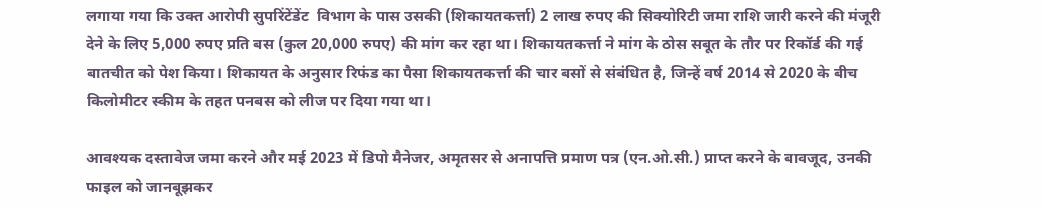लगाया गया कि उक्त आरोपी सुपरिंटेंडेंट  विभाग के पास उसकी (शिकायतकर्त्ता) 2 लाख रुपए की सिक्योरिटी जमा राशि जारी करने की मंजूरी देने के लिए 5,000 रुपए प्रति बस (कुल 20,000 रुपए) की मांग कर रहा था। शिकायतकर्त्ता ने मांग के ठोस सबूत के तौर पर रिकॉर्ड की गई बातचीत को पेश किया। शिकायत के अनुसार रिफंड का पैसा शिकायतकर्त्ता की चार बसों से संबंधित है, जिन्हें वर्ष 2014 से 2020 के बीच किलोमीटर स्कीम के तहत पनबस को लीज पर दिया गया था।

आवश्यक दस्तावेज जमा करने और मई 2023 में डिपो मैनेजर, अमृतसर से अनापत्ति प्रमाण पत्र (एन.ओ.सी.) प्राप्त करने के बावजूद, उनकी फाइल को जानबूझकर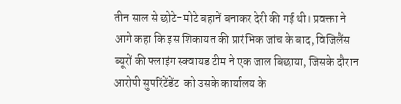तीन साल से छोटे-मोटे बहानें बनाकर देरी की गई थी। प्रवक्ता ने आगे कहा कि इस शिकायत की प्रारंभिक जांच के बाद, विजिलैंस ब्यूरों की फ्लाइंग स्क्वायड टीम ने एक जाल बिछाया, जिसके दौरान आरोपी सुपरिंटेंडेंट  को उसके कार्यालय के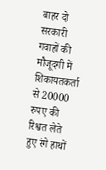बाहर दो सरकारी गवाहों की मौजूदगी में शिकायतकर्ता से 20000 रुपए की रिश्वत लेते हुए रंगे हाथों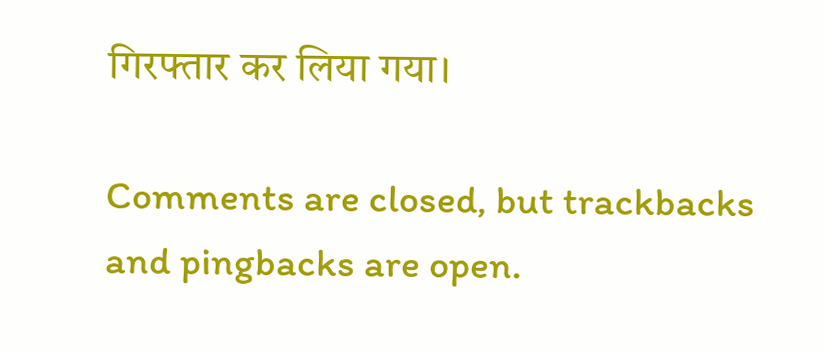गिरफ्तार कर लिया गया।

Comments are closed, but trackbacks and pingbacks are open.